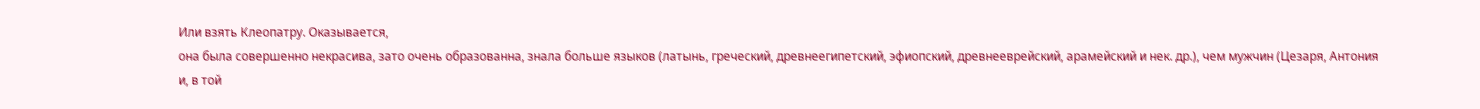Или взять Клеопатру. Оказывается,
она была совершенно некрасива, зато очень образованна, знала больше языков (латынь, греческий, древнеегипетский, эфиопский, древнееврейский, арамейский и нек. др.), чем мужчин (Цезаря, Антония и, в той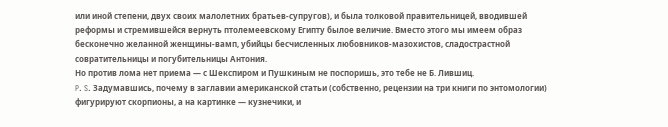или иной степени, двух своих малолетних братьев-супругов), и была толковой правительницей, вводившей реформы и стремившейся вернуть птолемеевскому Египту былое величие. Вместо этого мы имеем образ бесконечно желанной женщины-вамп, убийцы бесчисленных любовников-мазохистов, сладострастной совратительницы и погубительницы Антония.
Но против лома нет приема — с Шекспиром и Пушкиным не поспоришь, это тебе не Б. Лившиц.
P. S. Задумавшись, почему в заглавии американской статьи (собственно, рецензии на три книги по энтомологии) фигурируют скорпионы, а на картинке — кузнечики, и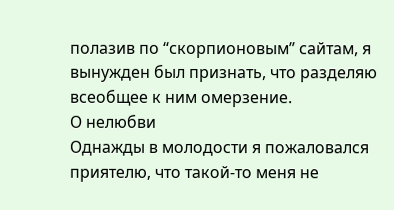полазив по “скорпионовым” сайтам, я вынужден был признать, что разделяю всеобщее к ним омерзение.
О нелюбви
Однажды в молодости я пожаловался приятелю, что такой-то меня не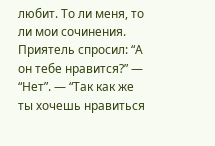любит. То ли меня, то ли мои сочинения. Приятель спросил: “А он тебе нравится?” — “Нет”. — “Так как же ты хочешь нравиться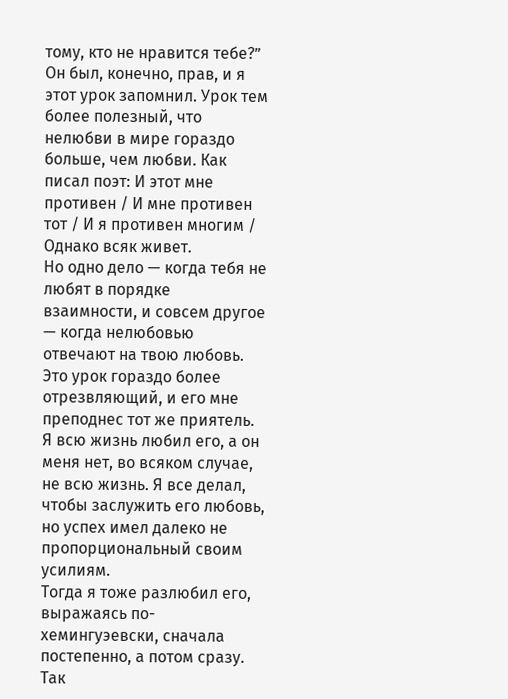тому, кто не нравится тебе?”
Он был, конечно, прав, и я этот урок запомнил. Урок тем более полезный, что нелюбви в мире гораздо больше, чем любви. Как писал поэт: И этот мне противен / И мне противен тот / И я противен многим / Однако всяк живет.
Но одно дело — когда тебя не любят в порядке взаимности, и совсем другое — когда нелюбовью отвечают на твою любовь. Это урок гораздо более отрезвляющий, и его мне преподнес тот же приятель.
Я всю жизнь любил его, а он меня нет, во всяком случае, не всю жизнь. Я все делал, чтобы заслужить его любовь, но успех имел далеко не пропорциональный своим усилиям.
Тогда я тоже разлюбил его, выражаясь по-хемингуэевски, сначала постепенно, а потом сразу. Так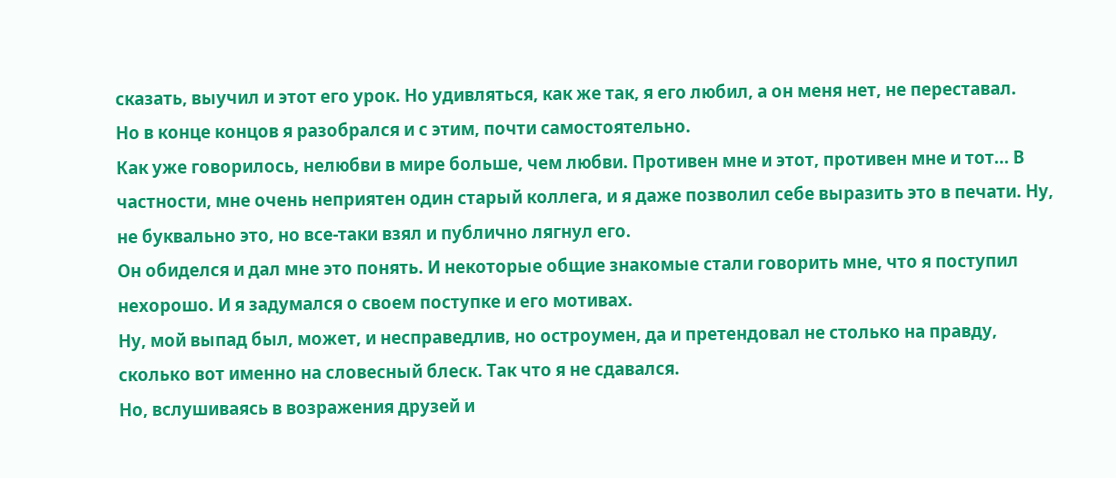сказать, выучил и этот его урок. Но удивляться, как же так, я его любил, а он меня нет, не переставал.
Но в конце концов я разобрался и с этим, почти самостоятельно.
Как уже говорилось, нелюбви в мире больше, чем любви. Противен мне и этот, противен мне и тот... В частности, мне очень неприятен один старый коллега, и я даже позволил себе выразить это в печати. Ну, не буквально это, но все-таки взял и публично лягнул его.
Он обиделся и дал мне это понять. И некоторые общие знакомые стали говорить мне, что я поступил нехорошо. И я задумался о своем поступке и его мотивах.
Ну, мой выпад был, может, и несправедлив, но остроумен, да и претендовал не столько на правду, сколько вот именно на словесный блеск. Так что я не сдавался.
Но, вслушиваясь в возражения друзей и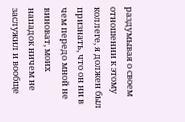раздумывая о своем отношении к этому коллеге, я должен был признать, что он ни в чем передо мной не виноват, моих нападок ничем не заслужил и вообще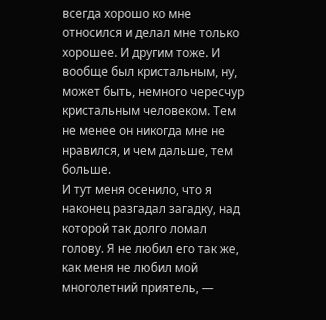всегда хорошо ко мне относился и делал мне только хорошее. И другим тоже. И вообще был кристальным, ну, может быть, немного чересчур кристальным человеком. Тем не менее он никогда мне не нравился, и чем дальше, тем больше.
И тут меня осенило, что я наконец разгадал загадку, над которой так долго ломал голову. Я не любил его так же, как меня не любил мой многолетний приятель, —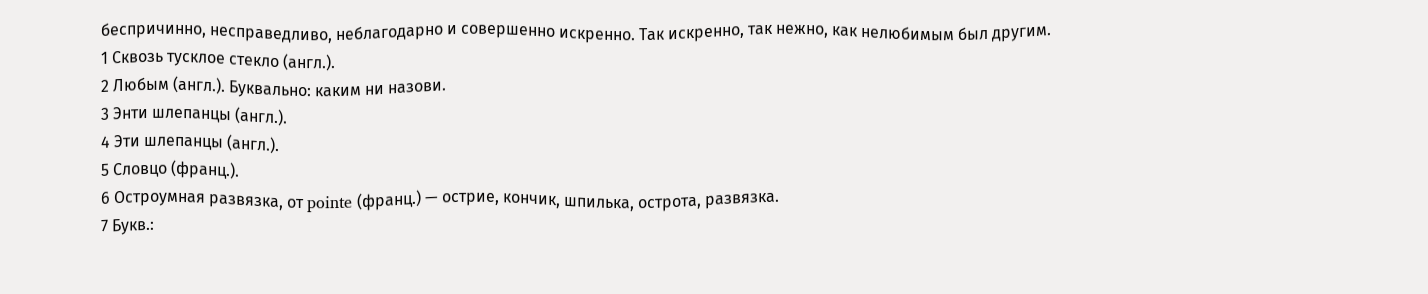беспричинно, несправедливо, неблагодарно и совершенно искренно. Так искренно, так нежно, как нелюбимым был другим.
1 Сквозь тусклое стекло (англ.).
2 Любым (англ.). Буквально: каким ни назови.
3 Энти шлепанцы (англ.).
4 Эти шлепанцы (англ.).
5 Словцо (франц.).
6 Остроумная развязка, от pointe (франц.) — острие, кончик, шпилька, острота, развязка.
7 Букв.: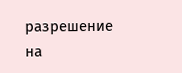разрешение на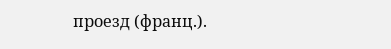проезд (франц.).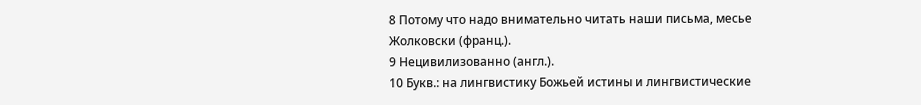8 Потому что надо внимательно читать наши письма, месье Жолковски (франц.).
9 Нецивилизованно (англ.).
10 Букв.: на лингвистику Божьей истины и лингвистические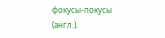фокусы-покусы (англ.).